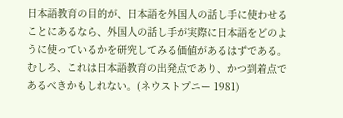日本語教育の目的が、日本語を外国人の話し手に使わせることにあるなら、外国人の話し手が実際に日本語をどのように使っているかを研究してみる価値があるはずである。むしろ、これは日本語教育の出発点であり、かつ到着点であるべきかもしれない。(ネウストプニー 1981)